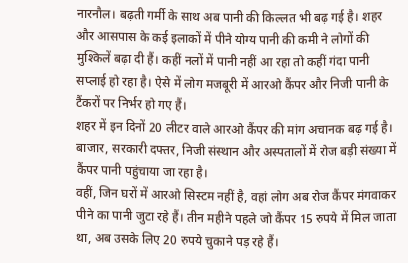नारनौल। बढ़ती गर्मी के साथ अब पानी की किल्लत भी बढ़ गई है। शहर और आसपास के कई इलाकों में पीने योग्य पानी की कमी ने लोगों की मुश्किलें बढ़ा दी हैं। कहीं नलों में पानी नहीं आ रहा तो कहीं गंदा पानी सप्लाई हो रहा है। ऐसे में लोग मजबूरी में आरओ कैंपर और निजी पानी के टैंकरों पर निर्भर हो गए हैं।
शहर में इन दिनों 20 लीटर वाले आरओ कैंपर की मांग अचानक बढ़ गई है। बाजार, सरकारी दफ्तर, निजी संस्थान और अस्पतालों में रोज बड़ी संख्या में कैंपर पानी पहुंचाया जा रहा है।
वहीं, जिन घरों में आरओ सिस्टम नहीं है, वहां लोग अब रोज कैंपर मंगवाकर पीने का पानी जुटा रहे हैं। तीन महीने पहले जो कैंपर 15 रुपये में मिल जाता था, अब उसके लिए 20 रुपये चुकाने पड़ रहे हैं।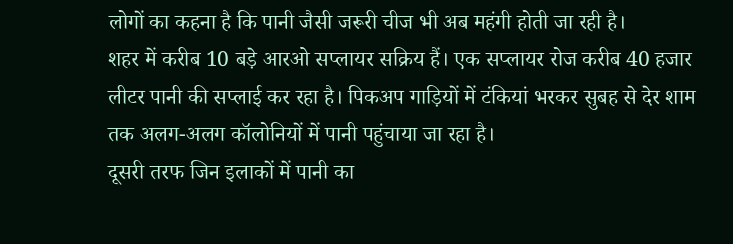लोगों का कहना है कि पानी जैसी जरूरी चीज भी अब महंगी होती जा रही है।
शहर में करीब 10 बड़े आरओ सप्लायर सक्रिय हैं। एक सप्लायर रोज करीब 40 हजार लीटर पानी की सप्लाई कर रहा है। पिकअप गाड़ियों में टंकियां भरकर सुबह से देर शाम तक अलग-अलग कॉलोनियों में पानी पहुंचाया जा रहा है।
दूसरी तरफ जिन इलाकों में पानी का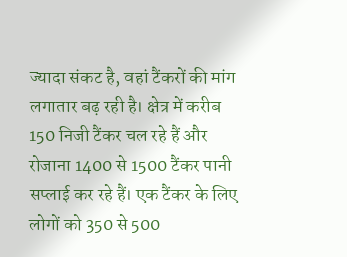ज्यादा संकट है, वहां टैंकरों की मांग लगातार बढ़ रही है। क्षेत्र में करीब 150 निजी टैंकर चल रहे हैं और रोजाना 1400 से 1500 टैंकर पानी सप्लाई कर रहे हैं। एक टैंकर के लिए लोगों को 350 से 500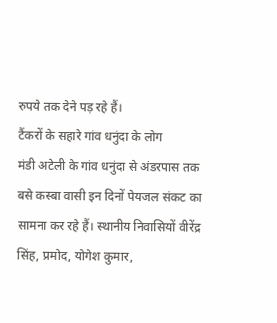रुपये तक देने पड़ रहे हैं।
टैंकरों के सहारे गांव धनुंदा के लोग
मंडी अटेली के गांव धनुंदा से अंडरपास तक बसे कस्बा वासी इन दिनों पेयजल संकट का सामना कर रहे हैं। स्थानीय निवासियों वीरेंद्र सिंह, प्रमोद, योगेश कुमार,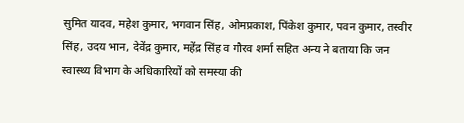सुमित यादव, महेश कुमार, भगवान सिंह, ओमप्रकाश, पिंकेश कुमार, पवन कुमार, तस्वीर सिंह, उदय भान, देवेंद्र कुमार, महेंद्र सिंह व गौरव शर्मा सहित अन्य ने बताया कि जन स्वास्थ्य विभाग के अधिकारियों को समस्या की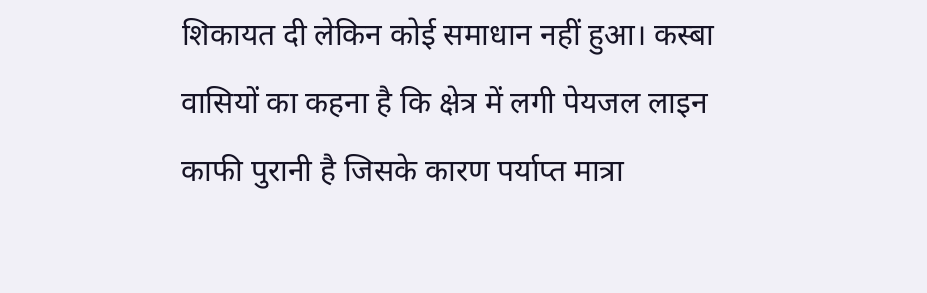शिकायत दी लेकिन कोई समाधान नहीं हुआ। कस्बा वासियों का कहना है कि क्षेत्र में लगी पेयजल लाइन काफी पुरानी है जिसके कारण पर्याप्त मात्रा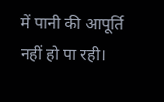में पानी की आपूर्ति नहीं हो पा रही।